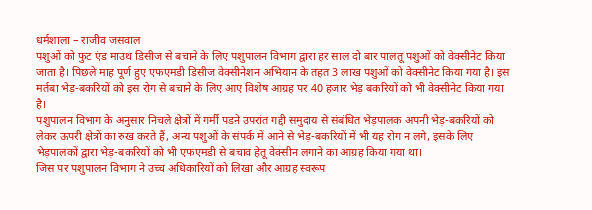धर्मशाला – राजीव जसवाल
पशुओं को फुट एंड माउथ डिसीज से बचाने के लिए पशुपालन विभाग द्वारा हर साल दो बार पालतू पशुओं को वेक्सीनेट किया जाता है। पिछले माह पूर्ण हुए एफएमडी डिसीज वेक्सीनेशन अभियान के तहत 3 लाख पशुओं को वेक्सीनेट किया गया है। इस मर्तबा भेड़-बकरियों को इस रोग से बचाने के लिए आए विशेष आग्रह पर 40 हजार भेड़ बकरियों को भी वेक्सीनेट किया गया है।
पशुपालन विभाग के अनुसार निचले क्षेत्रों में गर्मी पडऩे उपरांत गद्दी समुदाय से संबंधित भेड़पालक अपनी भेड़-बकरियों को लेकर ऊपरी क्षेत्रों का रुख करते हैं, अन्य पशुओं के संपर्क में आने से भेड़-बकरियों में भी यह रोग न लगे, इसके लिए भेड़पालकों द्वारा भेड़-बकरियों को भी एफएमडी से बचाव हेतू वेक्सीन लगाने का आग्रह किया गया था।
जिस पर पशुपालन विभाग ने उच्च अधिकारियों को लिखा और आग्रह स्वरूप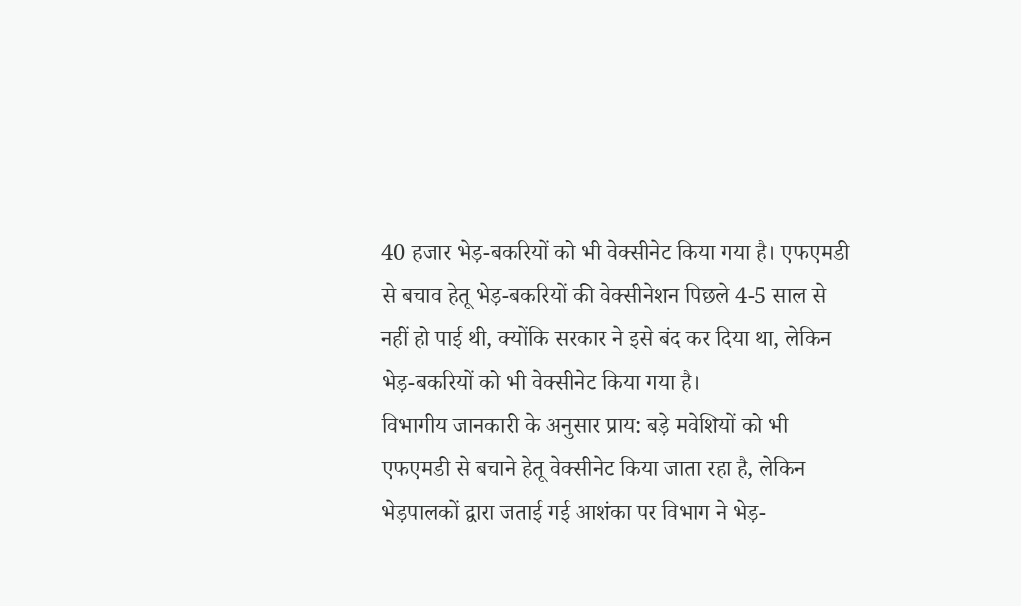40 हजार भेड़-बकरियों को भी वेक्सीनेट किया गया है। एफएमडी से बचाव हेतू भेड़-बकरियों की वेक्सीनेशन पिछले 4-5 साल से नहीं हो पाई थी, क्योंकि सरकार ने इसे बंद कर दिया था, लेकिन भेड़-बकरियों को भी वेक्सीनेट किया गया है।
विभागीय जानकारी के अनुसार प्राय: बड़े मवेशियों को भी एफएमडी से बचाने हेतू वेक्सीनेट किया जाता रहा है, लेकिन भेड़पालकों द्वारा जताई गई आशंका पर विभाग ने भेड़-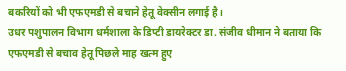बकरियों को भी एफएमडी से बचाने हेतू वेक्सीन लगाई है।
उधर पशुपालन विभाग धर्मशाला के डिप्टी डायरेक्टर डा. संजीव धीमान ने बताया कि एफएमडी से बचाव हेतू पिछले माह खत्म हुए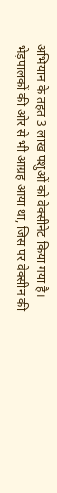अभियान के तहत 3 लाख पशुओं को वेक्सीनेट किया गया है। भेड़पालकों की ओर से भी आग्रह आया था, जिस पर वेक्सीन की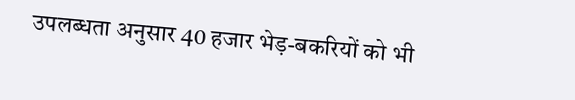उपलब्धता अनुसार 40 हजार भेड़-बकरियों को भी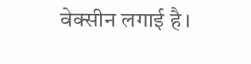वेक्सीन लगाई है।